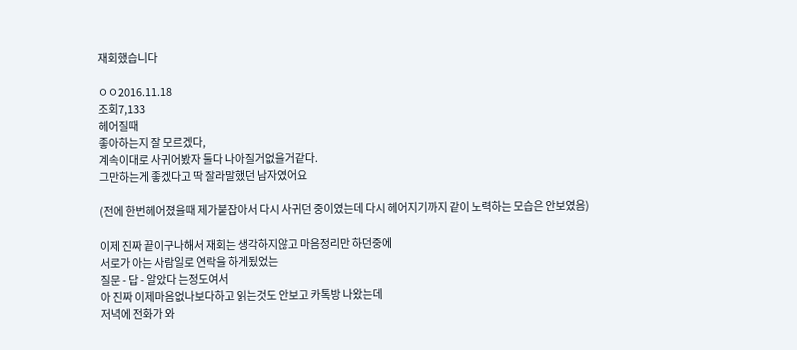재회했습니다

ㅇㅇ2016.11.18
조회7,133
헤어질때
좋아하는지 잘 모르겠다,
계속이대로 사귀어봤자 둘다 나아질거없을거같다.
그만하는게 좋겠다고 딱 잘라말했던 남자였어요

(전에 한번헤어졌을때 제가붙잡아서 다시 사귀던 중이였는데 다시 헤어지기까지 같이 노력하는 모습은 안보였음)

이제 진짜 끝이구나해서 재회는 생각하지않고 마음정리만 하던중에
서로가 아는 사람일로 연락을 하게됬었는
질문 - 답 - 알았다 는정도여서
아 진짜 이제마음없나보다하고 읽는것도 안보고 카톡방 나왔는데
저녁에 전화가 와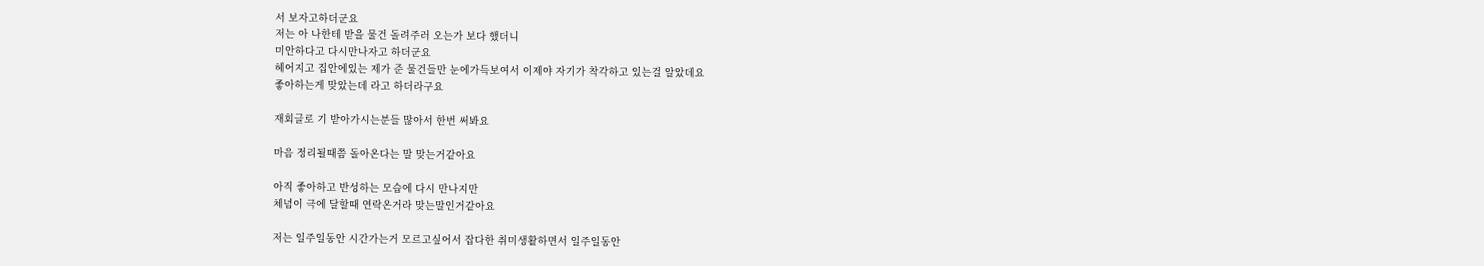서 보자고하더군요
저는 아 나한테 받을 물건 돌려주러 오는가 보다 했더니
미안하다고 다시만나자고 하더군요
헤어지고 집안에있는 제가 준 물건들만 눈에가득보여서 이제야 자기가 착각하고 있는걸 알았데요
좋아하는게 맞았는데 라고 하더라구요

재회글로 기 받아가시는분들 많아서 한번 써봐요

마음 정리될때쯤 돌아온다는 말 맞는거같아요

아직 좋아하고 반성하는 모습에 다시 만나지만
체념이 극에 달할때 연락온거라 맞는말인거같아요

저는 일주일동안 시간가는거 모르고싶어서 잡다한 취미생활하면서 일주일동안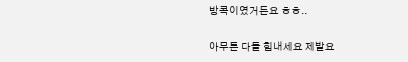방콕이였거든요 ㅎㅎ..

아무튼 다들 힘내세요 제발요